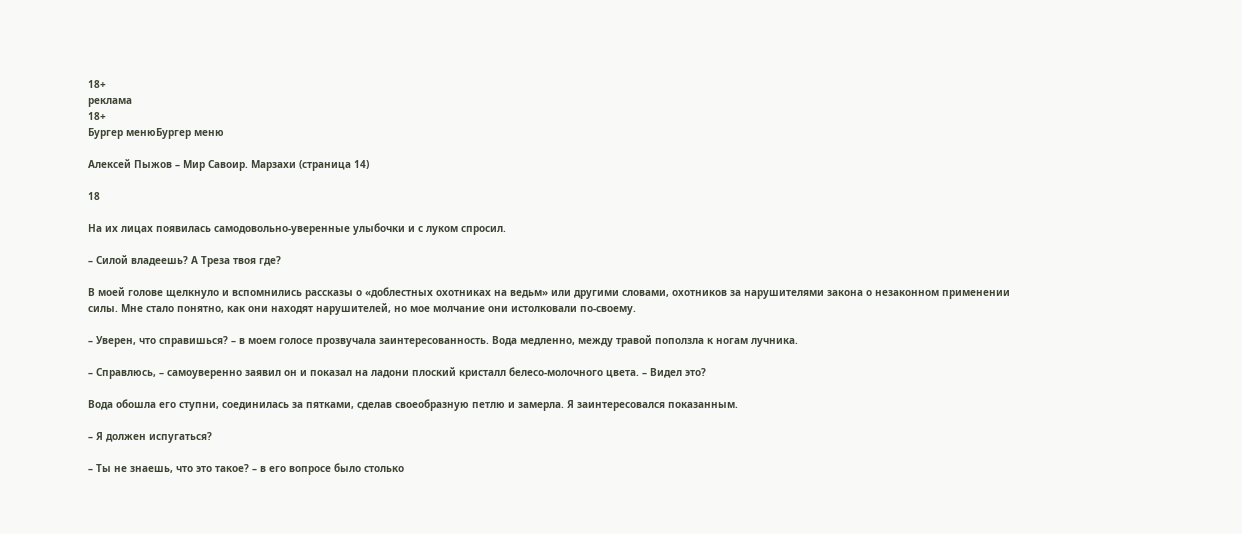18+
реклама
18+
Бургер менюБургер меню

Алексей Пыжов – Мир Савоир. Марзахи (страница 14)

18

На их лицах появилась самодовольно-уверенные улыбочки и с луком спросил.

– Силой владеешь? А Треза твоя где?

В моей голове щелкнуло и вспомнились рассказы о «доблестных охотниках на ведьм» или другими словами, охотников за нарушителями закона о незаконном применении силы. Мне стало понятно, как они находят нарушителей, но мое молчание они истолковали по-своему.

– Уверен, что справишься? – в моем голосе прозвучала заинтересованность. Вода медленно, между травой поползла к ногам лучника.

– Справлюсь, – самоуверенно заявил он и показал на ладони плоский кристалл белесо-молочного цвета. – Видел это?

Вода обошла его ступни, соединилась за пятками, сделав своеобразную петлю и замерла. Я заинтересовался показанным.

– Я должен испугаться?

– Ты не знаешь, что это такое? – в его вопросе было столько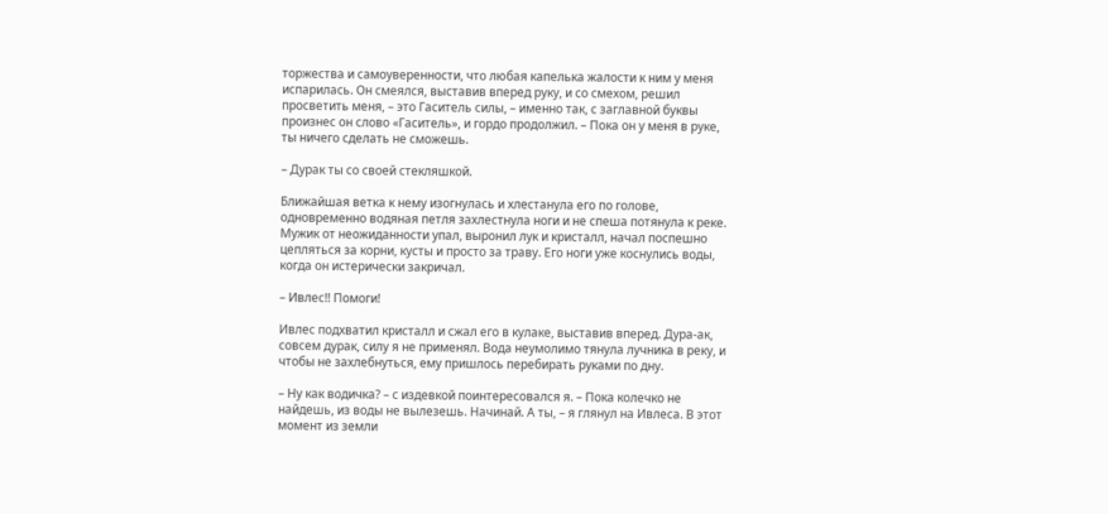торжества и самоуверенности, что любая капелька жалости к ним у меня испарилась. Он смеялся, выставив вперед руку, и со смехом, решил просветить меня, – это Гаситель силы, – именно так, с заглавной буквы произнес он слово «Гаситель», и гордо продолжил. – Пока он у меня в руке, ты ничего сделать не сможешь.

– Дурак ты со своей стекляшкой.

Ближайшая ветка к нему изогнулась и хлестанула его по голове, одновременно водяная петля захлестнула ноги и не спеша потянула к реке. Мужик от неожиданности упал, выронил лук и кристалл, начал поспешно цепляться за корни, кусты и просто за траву. Его ноги уже коснулись воды, когда он истерически закричал.

– Ивлес!! Помоги!

Ивлес подхватил кристалл и сжал его в кулаке, выставив вперед. Дура-ак, совсем дурак, силу я не применял. Вода неумолимо тянула лучника в реку, и чтобы не захлебнуться, ему пришлось перебирать руками по дну.

– Ну как водичка? – с издевкой поинтересовался я. – Пока колечко не найдешь, из воды не вылезешь. Начинай. А ты, – я глянул на Ивлеса. В этот момент из земли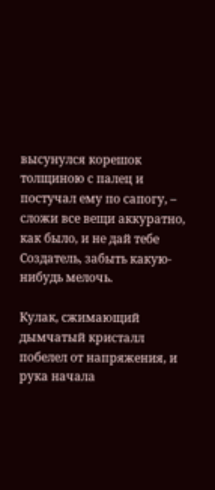высунулся корешок толщиною с палец и постучал ему по сапогу, – сложи все вещи аккуратно, как было, и не дай тебе Создатель, забыть какую-нибудь мелочь.

Кулак, сжимающий дымчатый кристалл побелел от напряжения, и рука начала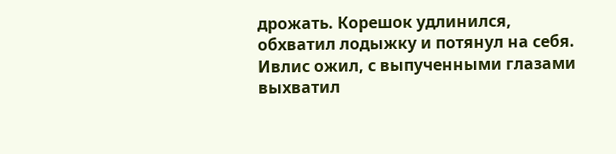дрожать. Корешок удлинился, обхватил лодыжку и потянул на себя. Ивлис ожил, с выпученными глазами выхватил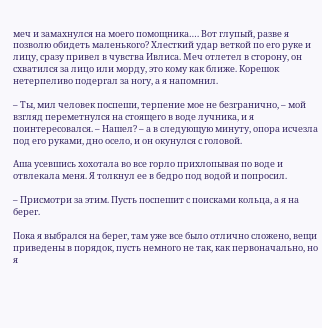меч и замахнулся на моего помощника…. Вот глупый, разве я позволю обидеть маленького? Хлесткий удар веткой по его руке и лицу, сразу привел в чувства Ивлиса. Меч отлетел в сторону, он схватился за лицо или морду, это кому как ближе. Корешок нетерпеливо подергал за ногу, а я напомнил.

– Ты, мил человек поспеши, терпение мое не безгранично, – мой взгляд переметнулся на стоящего в воде лучника, и я поинтересовался. – Нашел? – а в следующую минуту, опора исчезла под его руками, дно осело, и он окунулся с головой.

Аша усевшись хохотала во все горло прихлопывая по воде и отвлекала меня. Я толкнул ее в бедро под водой и попросил.

– Присмотри за этим. Пусть поспешит с поисками кольца, а я на берег.

Пока я выбрался на берег, там уже все было отлично сложено, вещи приведены в порядок, пусть немного не так, как первоначально, но я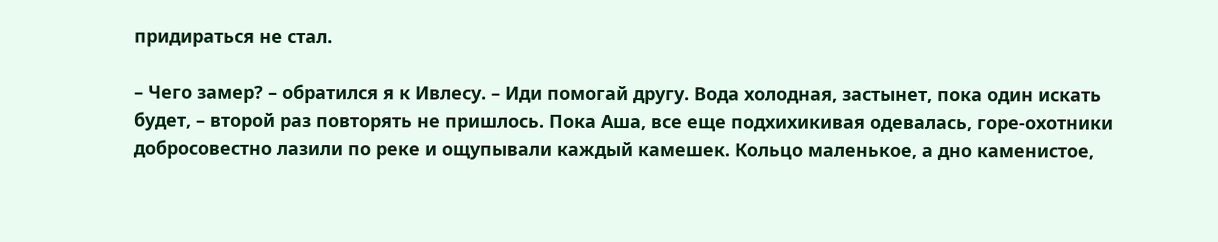придираться не стал.

– Чего замер? – обратился я к Ивлесу. – Иди помогай другу. Вода холодная, застынет, пока один искать будет, – второй раз повторять не пришлось. Пока Аша, все еще подхихикивая одевалась, горе-охотники добросовестно лазили по реке и ощупывали каждый камешек. Кольцо маленькое, а дно каменистое,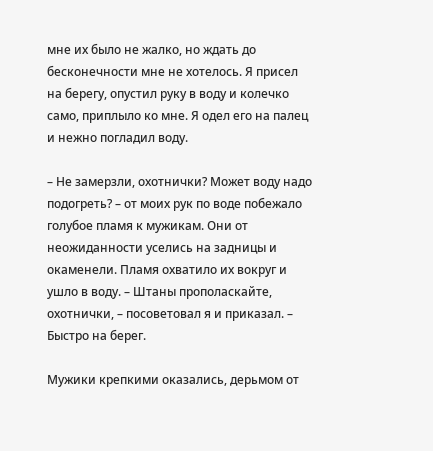мне их было не жалко, но ждать до бесконечности мне не хотелось. Я присел на берегу, опустил руку в воду и колечко само, приплыло ко мне. Я одел его на палец и нежно погладил воду.

– Не замерзли, охотнички? Может воду надо подогреть? – от моих рук по воде побежало голубое пламя к мужикам. Они от неожиданности уселись на задницы и окаменели. Пламя охватило их вокруг и ушло в воду. – Штаны прополаскайте, охотнички, – посоветовал я и приказал. – Быстро на берег.

Мужики крепкими оказались, дерьмом от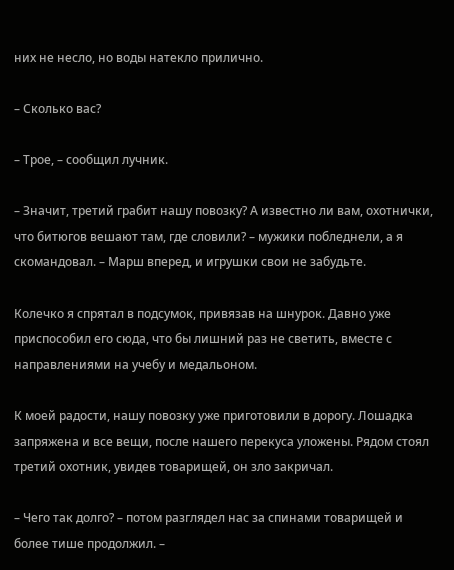них не несло, но воды натекло прилично.

– Сколько вас?

– Трое, – сообщил лучник.

– Значит, третий грабит нашу повозку? А известно ли вам, охотнички, что битюгов вешают там, где словили? – мужики побледнели, а я скомандовал. – Марш вперед, и игрушки свои не забудьте.

Колечко я спрятал в подсумок, привязав на шнурок. Давно уже приспособил его сюда, что бы лишний раз не светить, вместе с направлениями на учебу и медальоном.

К моей радости, нашу повозку уже приготовили в дорогу. Лошадка запряжена и все вещи, после нашего перекуса уложены. Рядом стоял третий охотник, увидев товарищей, он зло закричал.

– Чего так долго? – потом разглядел нас за спинами товарищей и более тише продолжил. –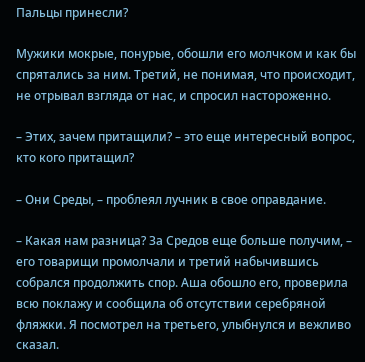Пальцы принесли?

Мужики мокрые, понурые, обошли его молчком и как бы спрятались за ним. Третий, не понимая, что происходит, не отрывал взгляда от нас, и спросил настороженно.

– Этих, зачем притащили? – это еще интересный вопрос, кто кого притащил?

– Они Среды, – проблеял лучник в свое оправдание.

– Какая нам разница? За Средов еще больше получим, – его товарищи промолчали и третий набычившись собрался продолжить спор. Аша обошло его, проверила всю поклажу и сообщила об отсутствии серебряной фляжки. Я посмотрел на третьего, улыбнулся и вежливо сказал.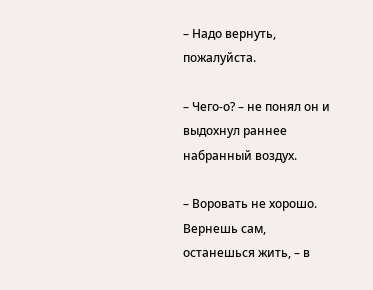– Надо вернуть, пожалуйста.

– Чего-о? – не понял он и выдохнул раннее набранный воздух.

– Воровать не хорошо. Вернешь сам, останешься жить, – в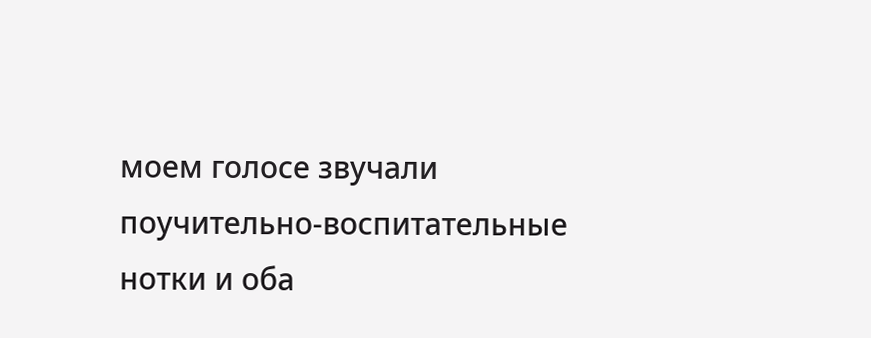моем голосе звучали поучительно-воспитательные нотки и оба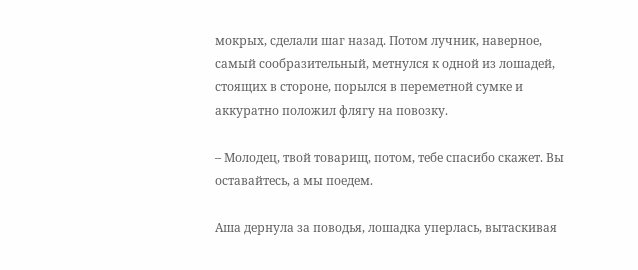мокрых, сделали шаг назад. Потом лучник, наверное, самый сообразительный, метнулся к одной из лошадей, стоящих в стороне, порылся в переметной сумке и аккуратно положил флягу на повозку.

– Молодец, твой товарищ, потом, тебе спасибо скажет. Вы оставайтесь, а мы поедем.

Аша дернула за поводья, лошадка уперлась, вытаскивая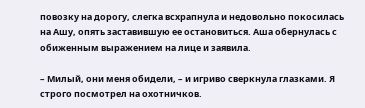повозку на дорогу, слегка всхрапнула и недовольно покосилась на Ашу, опять заставившую ее остановиться. Аша обернулась с обиженным выражением на лице и заявила.

– Милый, они меня обидели, – и игриво сверкнула глазками. Я строго посмотрел на охотничков.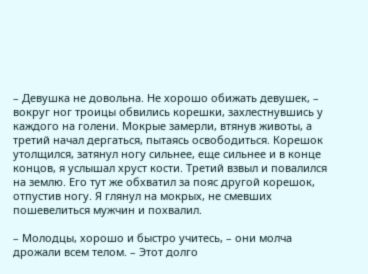– Девушка не довольна. Не хорошо обижать девушек, – вокруг ног троицы обвились корешки, захлестнувшись у каждого на голени. Мокрые замерли, втянув животы, а третий начал дергаться, пытаясь освободиться. Корешок утолщился, затянул ногу сильнее, еще сильнее и в конце концов, я услышал хруст кости. Третий взвыл и повалился на землю. Его тут же обхватил за пояс другой корешок, отпустив ногу. Я глянул на мокрых, не смевших пошевелиться мужчин и похвалил.

– Молодцы, хорошо и быстро учитесь, – они молча дрожали всем телом. – Этот долго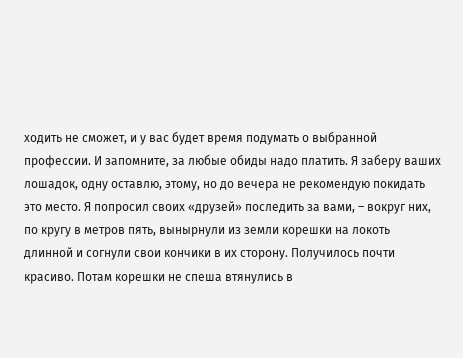ходить не сможет, и у вас будет время подумать о выбранной профессии. И запомните, за любые обиды надо платить. Я заберу ваших лошадок, одну оставлю, этому, но до вечера не рекомендую покидать это место. Я попросил своих «друзей» последить за вами, – вокруг них, по кругу в метров пять, вынырнули из земли корешки на локоть длинной и согнули свои кончики в их сторону. Получилось почти красиво. Потам корешки не спеша втянулись в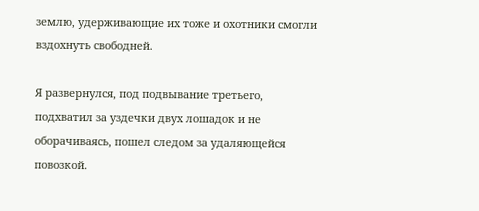землю, удерживающие их тоже и охотники смогли вздохнуть свободней.

Я развернулся, под подвывание третьего, подхватил за уздечки двух лошадок и не оборачиваясь, пошел следом за удаляющейся повозкой.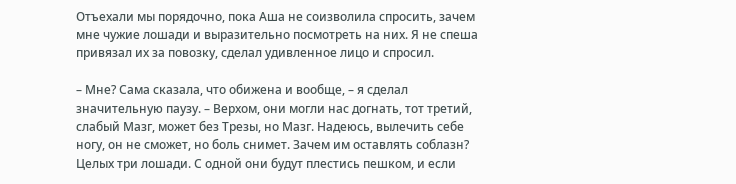Отъехали мы порядочно, пока Аша не соизволила спросить, зачем мне чужие лошади и выразительно посмотреть на них. Я не спеша привязал их за повозку, сделал удивленное лицо и спросил.

– Мне? Сама сказала, что обижена и вообще, – я сделал значительную паузу. – Верхом, они могли нас догнать, тот третий, слабый Мазг, может без Трезы, но Мазг. Надеюсь, вылечить себе ногу, он не сможет, но боль снимет. Зачем им оставлять соблазн? Целых три лошади. С одной они будут плестись пешком, и если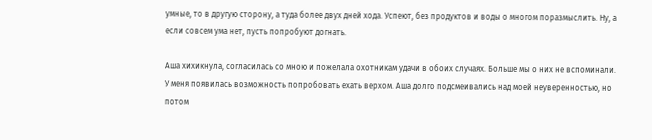умные, то в другую сторону, а туда более двух дней хода. Успеют, без продуктов и воды о многом поразмыслить. Ну, а если совсем ума нет, пусть попробуют догнать.

Аша хихикнула, согласилась со мною и пожелала охотникам удачи в обоих случаях. Больше мы о них не вспоминали. У меня появилась возможность попробовать ехать верхом. Аша долго подсмеивались над моей неуверенностью, но потом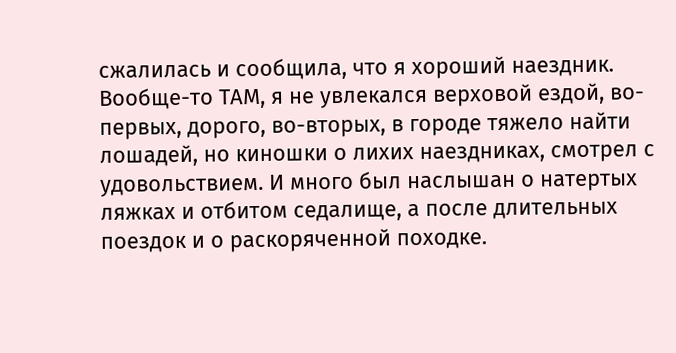сжалилась и сообщила, что я хороший наездник. Вообще-то ТАМ, я не увлекался верховой ездой, во-первых, дорого, во-вторых, в городе тяжело найти лошадей, но киношки о лихих наездниках, смотрел с удовольствием. И много был наслышан о натертых ляжках и отбитом седалище, а после длительных поездок и о раскоряченной походке.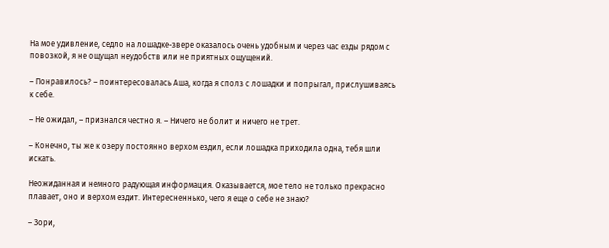На мое удивление, седло на лошадке-звере оказалось очень удобным и через час езды рядом с повозкой, я не ощущал неудобств или не приятных ощущений.

– Понравилось? – поинтересовалась Аша, когда я сполз с лошадки и попрыгал, прислушиваясь к себе.

– Не ожидал, – признался честно я. – Ничего не болит и ничего не трет.

– Конечно, ты же к озеру постоянно верхом ездил, если лошадка приходила одна, тебя шли искать.

Неожиданная и немного радующая информация. Оказывается, мое тело не только прекрасно плавает, оно и верхом ездит. Интересненнько, чего я еще о себе не знаю?

– Зори,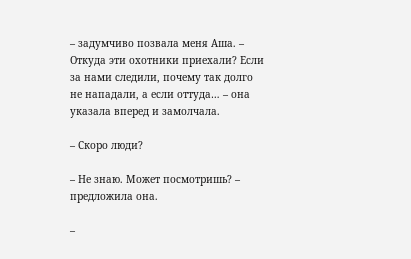– задумчиво позвала меня Аша. – Откуда эти охотники приехали? Если за нами следили, почему так долго не нападали, а если оттуда… – она указала вперед и замолчала.

– Скоро люди?

– Не знаю. Может посмотришь? – предложила она.

–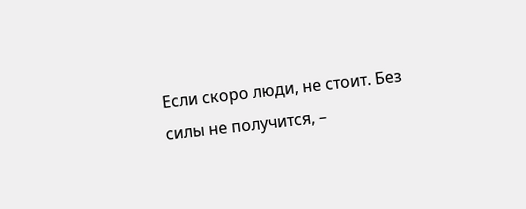Если скоро люди, не стоит. Без силы не получится, –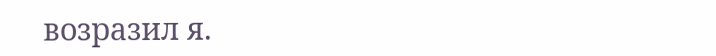возразил я.